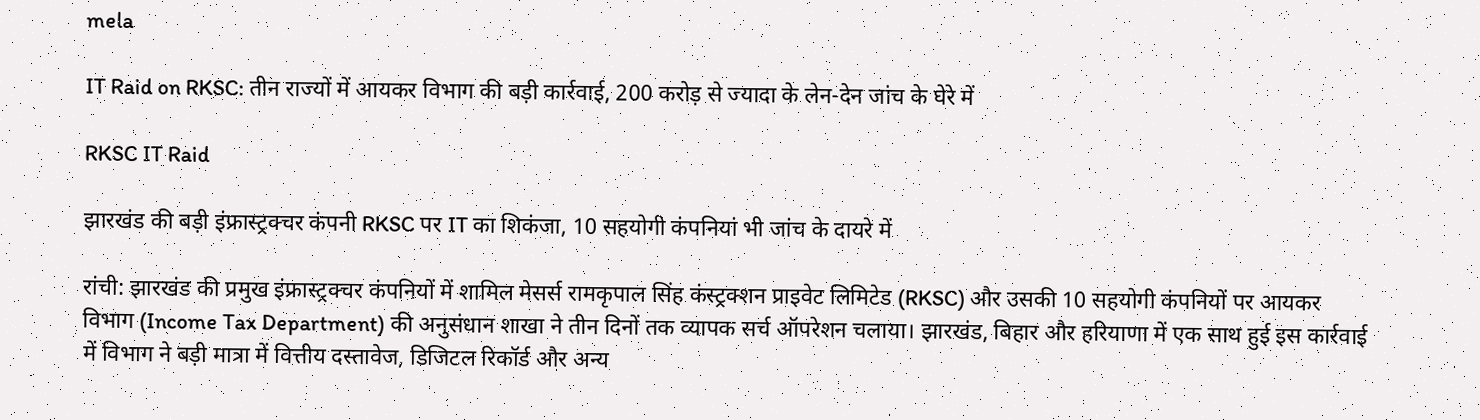mela

IT Raid on RKSC: तीन राज्यों में आयकर विभाग की बड़ी कार्रवाई, 200 करोड़ से ज्यादा के लेन-देन जांच के घेरे में

RKSC IT Raid

झारखंड की बड़ी इंफ्रास्ट्रक्चर कंपनी RKSC पर IT का शिकंजा, 10 सहयोगी कंपनियां भी जांच के दायरे में

रांची: झारखंड की प्रमुख इंफ्रास्ट्रक्चर कंपनियों में शामिल मेसर्स रामकृपाल सिंह कंस्ट्रक्शन प्राइवेट लिमिटेड (RKSC) और उसकी 10 सहयोगी कंपनियों पर आयकर विभाग (Income Tax Department) की अनुसंधान शाखा ने तीन दिनों तक व्यापक सर्च ऑपरेशन चलाया। झारखंड, बिहार और हरियाणा में एक साथ हुई इस कार्रवाई में विभाग ने बड़ी मात्रा में वित्तीय दस्तावेज, डिजिटल रिकॉर्ड और अन्य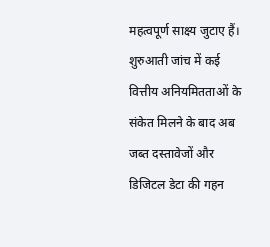महत्वपूर्ण साक्ष्य जुटाए हैं। शुरुआती जांच में कई वित्तीय अनियमितताओं के संकेत मिलने के बाद अब जब्त दस्तावेजों और डिजिटल डेटा की गहन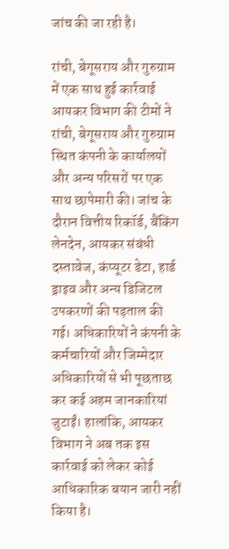जांच की जा रही है।

रांची, बेगूसराय और गुरुग्राम में एक साथ हुई कार्रवाई
आयकर विभाग की टीमों ने रांची, बेगूसराय और गुरुग्राम स्थित कंपनी के कार्यालयों और अन्य परिसरों पर एक साथ छापेमारी की। जांच के दौरान वित्तीय रिकॉर्ड, बैंकिंग लेनदेन, आयकर संबंधी दस्तावेज, कंप्यूटर डेटा, हार्ड ड्राइव और अन्य डिजिटल उपकरणों की पड़ताल की गई। अधिकारियों ने कंपनी के कर्मचारियों और जिम्मेदार अधिकारियों से भी पूछताछ कर कई अहम जानकारियां जुटाईं। हालांकि, आयकर विभाग ने अब तक इस कार्रवाई को लेकर कोई आधिकारिक बयान जारी नहीं किया है।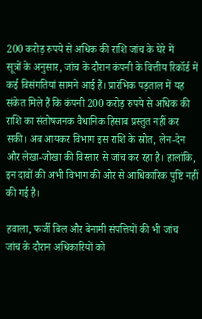200 करोड़ रुपये से अधिक की राशि जांच के घेरे में
सूत्रों के अनुसार, जांच के दौरान कंपनी के वित्तीय रिकॉर्ड में कई विसंगतियां सामने आई हैं। प्रारंभिक पड़ताल में यह संकेत मिले हैं कि कंपनी 200 करोड़ रुपये से अधिक की राशि का संतोषजनक वैधानिक हिसाब प्रस्तुत नहीं कर सकी। अब आयकर विभाग इस राशि के स्रोत, लेन-देन और लेखा-जोखा की विस्तार से जांच कर रहा है। हालांकि, इन दावों की अभी विभाग की ओर से आधिकारिक पुष्टि नहीं की गई है।

हवाला, फर्जी बिल और बेनामी संपत्तियों की भी जांच
जांच के दौरान अधिकारियों को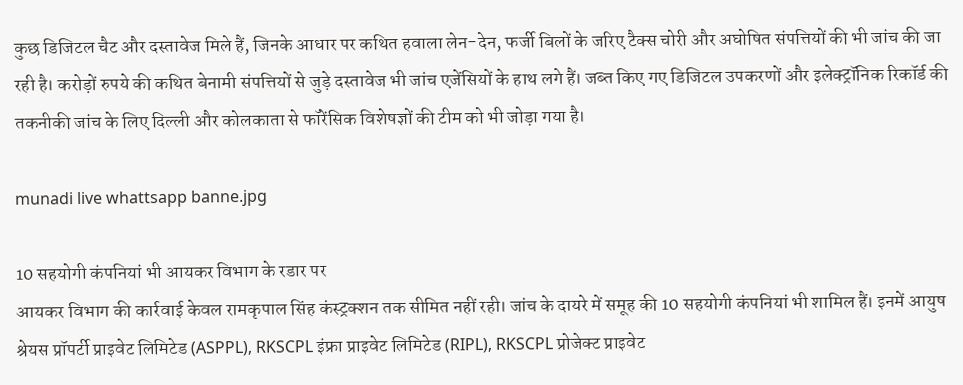कुछ डिजिटल चैट और दस्तावेज मिले हैं, जिनके आधार पर कथित हवाला लेन-देन, फर्जी बिलों के जरिए टैक्स चोरी और अघोषित संपत्तियों की भी जांच की जा रही है। करोड़ों रुपये की कथित बेनामी संपत्तियों से जुड़े दस्तावेज भी जांच एजेंसियों के हाथ लगे हैं। जब्त किए गए डिजिटल उपकरणों और इलेक्ट्रॉनिक रिकॉर्ड की तकनीकी जांच के लिए दिल्ली और कोलकाता से फॉरेंसिक विशेषज्ञों की टीम को भी जोड़ा गया है।

munadi live whattsapp banne.jpg

10 सहयोगी कंपनियां भी आयकर विभाग के रडार पर
आयकर विभाग की कार्रवाई केवल रामकृपाल सिंह कंस्ट्रक्शन तक सीमित नहीं रही। जांच के दायरे में समूह की 10 सहयोगी कंपनियां भी शामिल हैं। इनमें आयुष श्रेयस प्रॉपर्टी प्राइवेट लिमिटेड (ASPPL), RKSCPL इंफ्रा प्राइवेट लिमिटेड (RIPL), RKSCPL प्रोजेक्ट प्राइवेट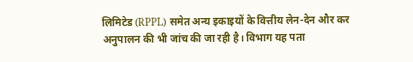लिमिटेड (RPPL) समेत अन्य इकाइयों के वित्तीय लेन-देन और कर अनुपालन की भी जांच की जा रही है। विभाग यह पता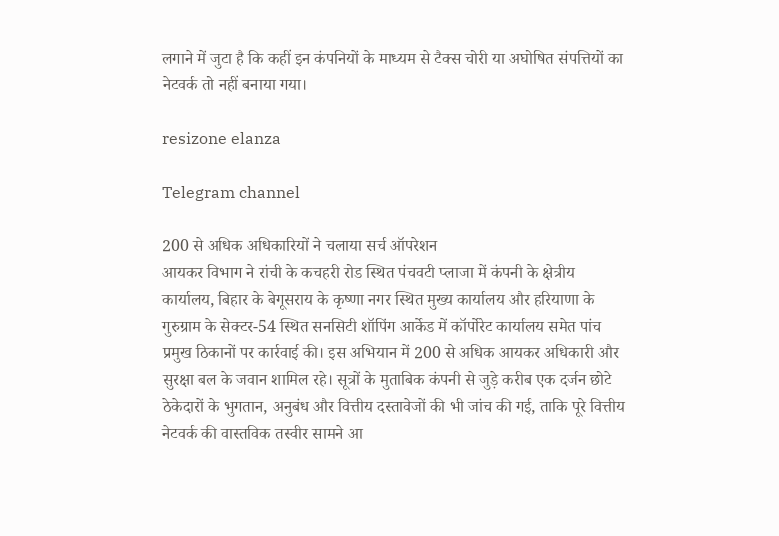लगाने में जुटा है कि कहीं इन कंपनियों के माध्यम से टैक्स चोरी या अघोषित संपत्तियों का नेटवर्क तो नहीं बनाया गया।

resizone elanza

Telegram channel

200 से अधिक अधिकारियों ने चलाया सर्च ऑपरेशन
आयकर विभाग ने रांची के कचहरी रोड स्थित पंचवटी प्लाजा में कंपनी के क्षेत्रीय कार्यालय, बिहार के बेगूसराय के कृष्णा नगर स्थित मुख्य कार्यालय और हरियाणा के गुरुग्राम के सेक्टर-54 स्थित सनसिटी शॉपिंग आर्केड में कॉर्पोरेट कार्यालय समेत पांच प्रमुख ठिकानों पर कार्रवाई की। इस अभियान में 200 से अधिक आयकर अधिकारी और सुरक्षा बल के जवान शामिल रहे। सूत्रों के मुताबिक कंपनी से जुड़े करीब एक दर्जन छोटे ठेकेदारों के भुगतान, अनुबंध और वित्तीय दस्तावेजों की भी जांच की गई, ताकि पूरे वित्तीय नेटवर्क की वास्तविक तस्वीर सामने आ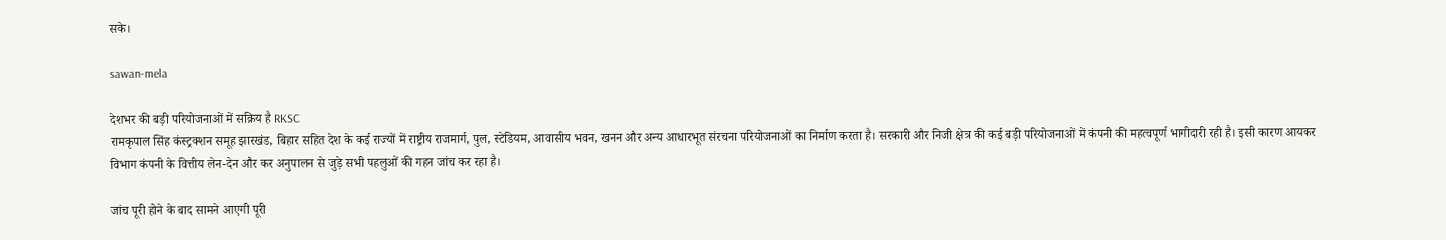सके।

sawan-mela

देशभर की बड़ी परियोजनाओं में सक्रिय है RKSC
रामकृपाल सिंह कंस्ट्रक्शन समूह झारखंड, बिहार सहित देश के कई राज्यों में राष्ट्रीय राजमार्ग, पुल, स्टेडियम, आवासीय भवन, खनन और अन्य आधारभूत संरचना परियोजनाओं का निर्माण करता है। सरकारी और निजी क्षेत्र की कई बड़ी परियोजनाओं में कंपनी की महत्वपूर्ण भागीदारी रही है। इसी कारण आयकर विभाग कंपनी के वित्तीय लेन-देन और कर अनुपालन से जुड़े सभी पहलुओं की गहन जांच कर रहा है।

जांच पूरी होने के बाद सामने आएगी पूरी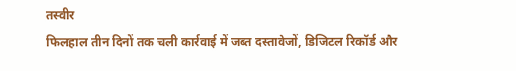तस्वीर
फिलहाल तीन दिनों तक चली कार्रवाई में जब्त दस्तावेजों, डिजिटल रिकॉर्ड और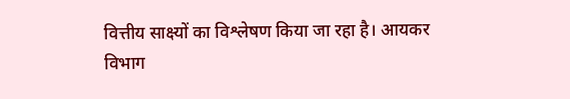वित्तीय साक्ष्यों का विश्लेषण किया जा रहा है। आयकर विभाग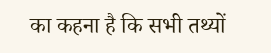का कहना है कि सभी तथ्यों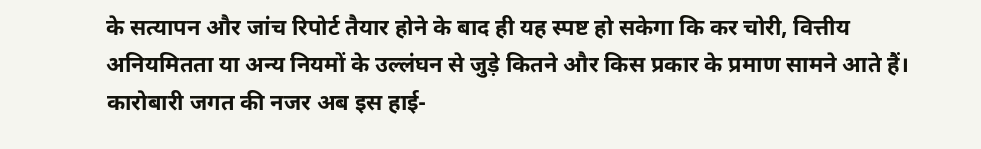के सत्यापन और जांच रिपोर्ट तैयार होने के बाद ही यह स्पष्ट हो सकेगा कि कर चोरी, वित्तीय अनियमितता या अन्य नियमों के उल्लंघन से जुड़े कितने और किस प्रकार के प्रमाण सामने आते हैं। कारोबारी जगत की नजर अब इस हाई-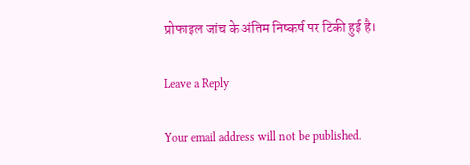प्रोफाइल जांच के अंतिम निष्कर्ष पर टिकी हुई है।

Leave a Reply

Your email address will not be published.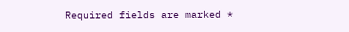Required fields are marked *